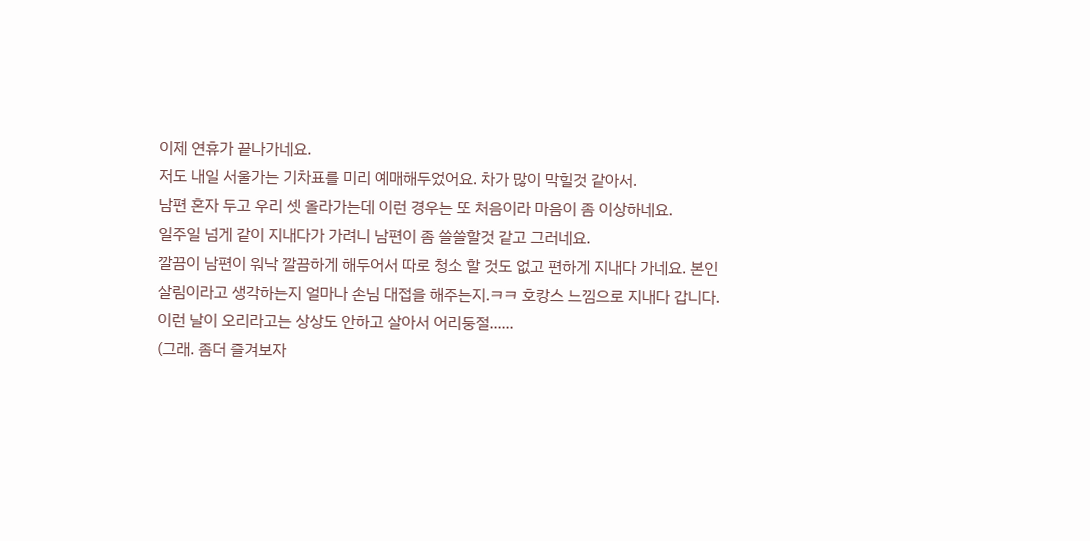이제 연휴가 끝나가네요.
저도 내일 서울가는 기차표를 미리 예매해두었어요. 차가 많이 막힐것 같아서.
남편 혼자 두고 우리 셋 올라가는데 이런 경우는 또 처음이라 마음이 좀 이상하네요.
일주일 넘게 같이 지내다가 가려니 남편이 좀 쓸쓸할것 같고 그러네요.
깔끔이 남편이 워낙 깔끔하게 해두어서 따로 청소 할 것도 없고 편하게 지내다 가네요. 본인 살림이라고 생각하는지 얼마나 손님 대접을 해주는지.ㅋㅋ 호캉스 느낌으로 지내다 갑니다.
이런 날이 오리라고는 상상도 안하고 살아서 어리둥절......
(그래. 좀더 즐겨보자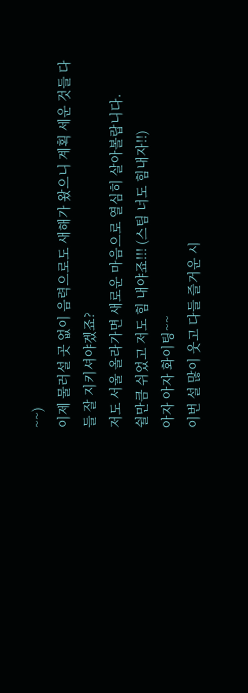~~)
이제 물러설 곳 없이 음력으로도 새해가 왔으니 계획 세운 것들 다들 잘 지키셔야겠죠?
저도 서울 올라가면 새로운 마음으로 열심히 살아볼랍니다.
쉴만큼 쉬었고 저도 힘 내야죠!!! (스팀 너도 힘내자!!)
아자 아자 화이팅~~
이번 설 많이 웃고 다들 즐거운 시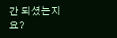간 되셨는지요?